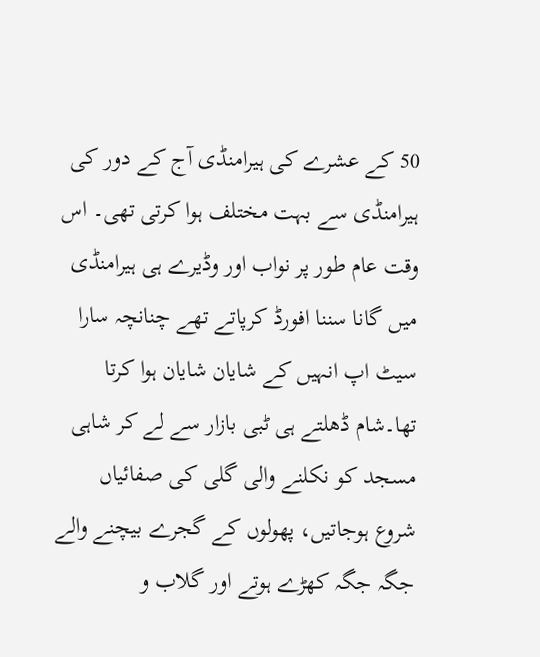50 کے عشرے کی ہیرامنڈی آج کے دور کی ہیرامنڈی سے بہت مختلف ہوا کرتی تھی۔ اس وقت عام طور پر نواب اور وڈیرے ہی ہیرامنڈی میں گانا سننا افورڈ کرپاتے تھے چنانچہ سارا سیٹ اپ انہیں کے شایان شایان ہوا کرتا تھا۔شام ڈھلتے ہی ٹبی بازار سے لے کر شاہی مسجد کو نکلنے والی گلی کی صفائیاں شروع ہوجاتیں، پھولوں کے گجرے بیچنے والے جگہ جگہ کھڑے ہوتے اور گلاب و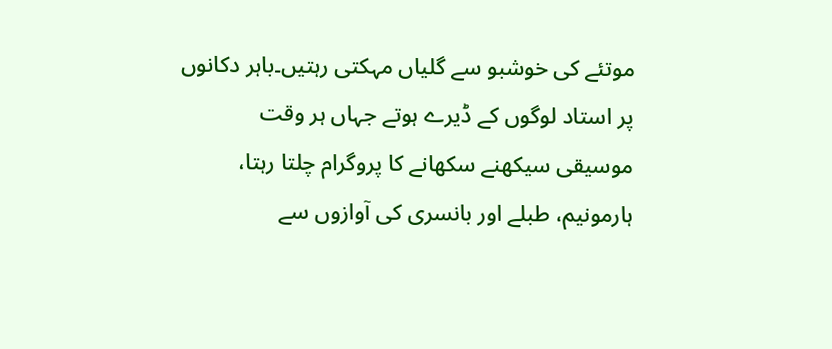موتئے کی خوشبو سے گلیاں مہکتی رہتیں۔باہر دکانوں پر استاد لوگوں کے ڈیرے ہوتے جہاں ہر وقت موسیقی سیکھنے سکھانے کا پروگرام چلتا رہتا، ہارمونیم، طبلے اور بانسری کی آوازوں سے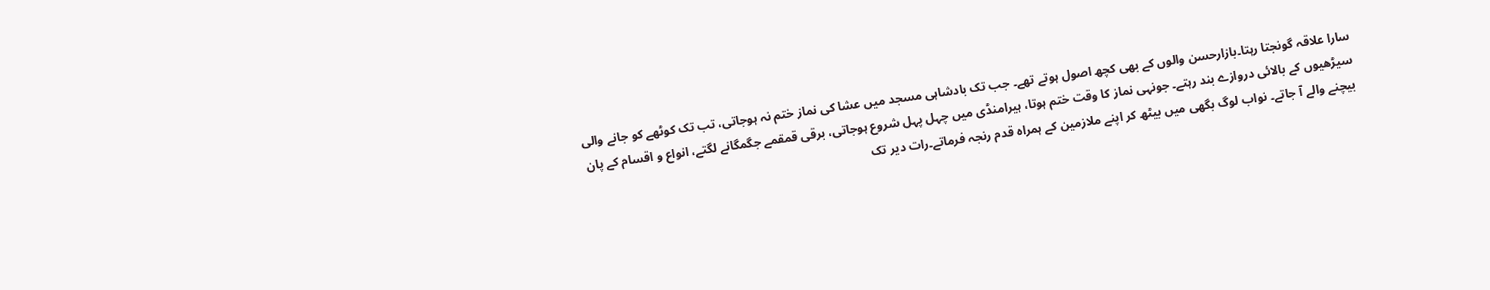سارا علاقہ گونجتا رہتا۔بازارحسن والوں کے بھی کچھ اصول ہوتے تھے۔ جب تک بادشاہی مسجد میں عشا کی نماز ختم نہ ہوجاتی، تب تک کوٹھے کو جانے والی سیڑھیوں کے بالائی دروازے بند رہتے۔ جونہی نماز کا وقت ختم ہوتا، ہیرامنڈی میں چہل پہل شروع ہوجاتی، برقی قمقمے جگمگانے لگتے، انواع و اقسام کے پان بیچنے والے آ جاتے۔ نواب لوگ بگھی میں بیٹھ کر اپنے ملازمین کے ہمراہ قدم رنجہ فرماتے۔رات دیر تک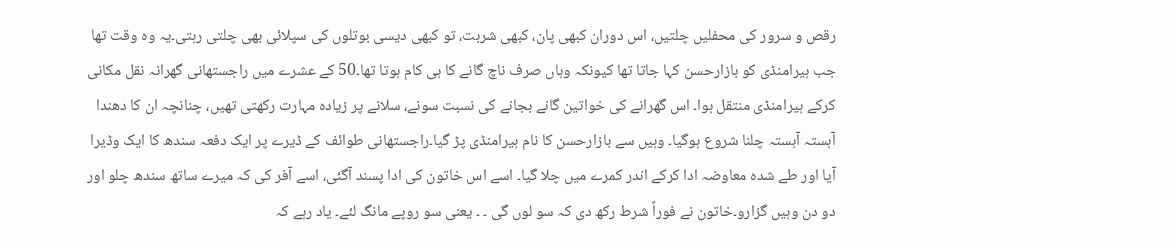رقص و سرور کی محفلیں چلتیں، اس دوران کبھی پان، کبھی شربت، تو کبھی دیسی بوتلوں کی سپلائی بھی چلتی رہتی۔یہ وہ وقت تھا جب ہیرامنڈی کو بازارحسن کہا جاتا تھا کیونکہ وہاں صرف ناچ گانے کا ہی کام ہوتا تھا۔50 کے عشرے میں راجستھانی گھرانہ نقل مکانی کرکے ہیرامنڈی منتقل ہوا۔ اس گھرانے کی خواتین گانے بجانے کی نسبت سونے، سلانے پر زیادہ مہارت رکھتی تھیں، چنانچہ ان کا دھندا آہستہ آہستہ چلنا شروع ہوگیا۔ وہیں سے بازارحسن کا نام ہیرامنڈی پڑ گیا۔راجستھانی طوائف کے ڈیرے پر ایک دفعہ سندھ کا ایک وڈیرا آیا اور طے شدہ معاوضہ ادا کرکے اندر کمرے میں چلا گیا۔ اسے اس خاتون کی ادا پسند آگئی، اسے آفر کی کہ میرے ساتھ سندھ چلو اور دو دن وہیں گزارو۔خاتون نے فوراً شرط رکھ دی کہ سو لوں گی ۔ ۔ یعنی سو روپے مانگ لئے۔ یاد رہے کہ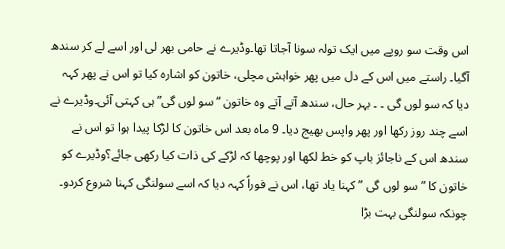اس وقت سو روپے میں ایک تولہ سونا آجاتا تھا۔وڈیرے نے حامی بھر لی اور اسے لے کر سندھ آگیا۔ راستے میں اس کے دل میں پھر خواہش مچلی، خاتون کو اشارہ کیا تو اس نے پھر کہہ دیا کہ سو لوں گی ۔ ۔ بہر حال، سندھ آتے آتے وہ خاتون “سو لوں گی” ہی کہتی آئی۔وڈیرے نے اسے چند روز رکھا اور پھر واپس بھیج دیا۔ 9 ماہ بعد اس خاتون کا لڑکا پیدا ہوا تو اس نے سندھ اس کے ناجائز باپ کو خط لکھا اور پوچھا کہ لڑکے کی ذات کیا رکھی جائے؟وڈیرے کو خاتون کا ” سو لوں گی ” کہنا یاد تھا، اس نے فوراً کہہ دیا کہ اسے سولنگی کہنا شروع کردو۔ چونکہ سولنگی بہت بڑا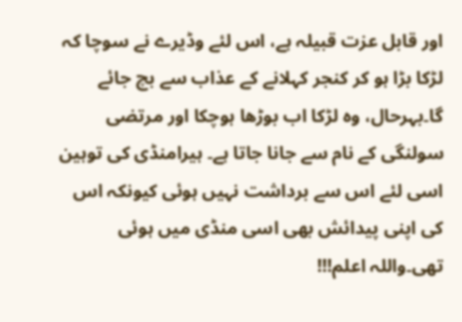اور قابل عزت قبیلہ ہے، اس لئے وڈیرے نے سوچا کہ لڑکا بڑا ہو کر کنجر کہلانے کے عذاب سے بچ جائے گا۔بہرحال، وہ لڑکا اب بوڑھا ہوچکا اور مرتضی سولنگی کے نام سے جانا جاتا ہے۔ ہیرامنڈی کی توہین اسی لئے اس سے برداشت نہیں ہوئی کیونکہ اس کی اپنی پیدائش بھی اسی منڈی میں ہوئی تھی۔واللہ اعلم!!!